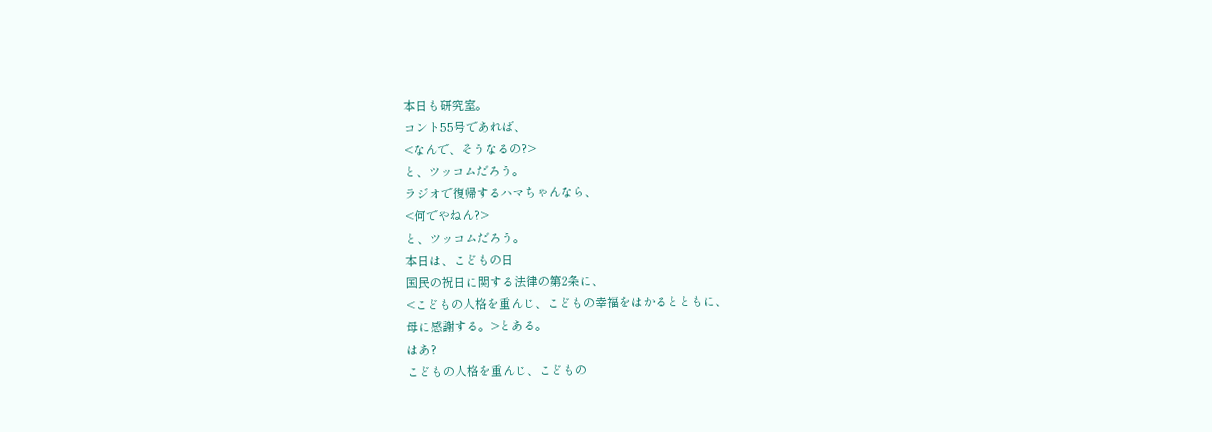本日も研究室。
コント55号であれば、
<なんで、そうなるの?>
と、ツッコムだろう。
ラジオで復帰するハマちゃんなら、
<何でやねん?>
と、ツッコムだろう。
本日は、こどもの日
国民の祝日に関する法律の第2条に、
<こどもの人格を重んじ、こどもの幸福をはかるとともに、
母に感謝する。>とある。
はあ?
こどもの人格を重んじ、こどもの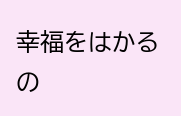幸福をはかるの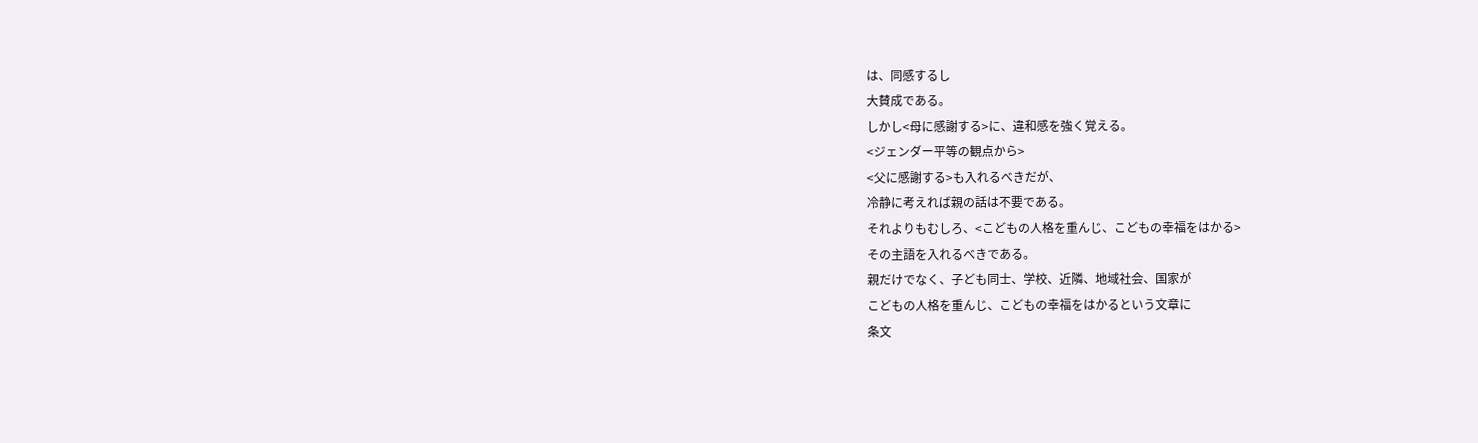は、同感するし
大賛成である。
しかし<母に感謝する>に、違和感を強く覚える。
<ジェンダー平等の観点から>
<父に感謝する>も入れるべきだが、
冷静に考えれば親の話は不要である。
それよりもむしろ、<こどもの人格を重んじ、こどもの幸福をはかる>
その主語を入れるべきである。
親だけでなく、子ども同士、学校、近隣、地域社会、国家が
こどもの人格を重んじ、こどもの幸福をはかるという文章に
条文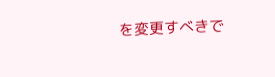を変更すべきで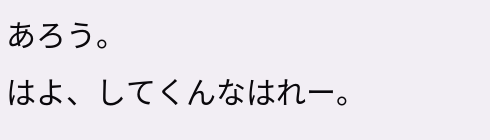あろう。
はよ、してくんなはれー。